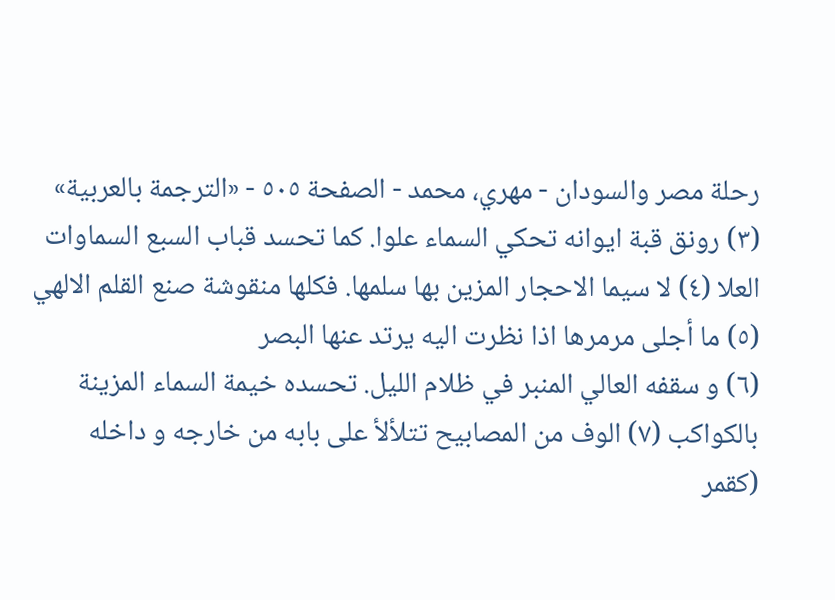رحلة مصر والسودان - مهري، محمد - الصفحة ٥٠٥ - «الترجمة بالعربية»
(٣) رونق قبة ايوانه تحكي السماء علوا. كما تحسد قباب السبع السماوات العلا (٤) لا سيما الاحجار المزين بها سلمها. فكلها منقوشة صنع القلم الالهي
(٥) ما أجلى مرمرها اذا نظرت اليه يرتد عنها البصر
(٦) و سقفه العالي المنبر في ظلام الليل. تحسده خيمة السماء المزينة بالكواكب (٧) الوف من المصابيح تتلألأ على بابه من خارجه و داخله (كقمر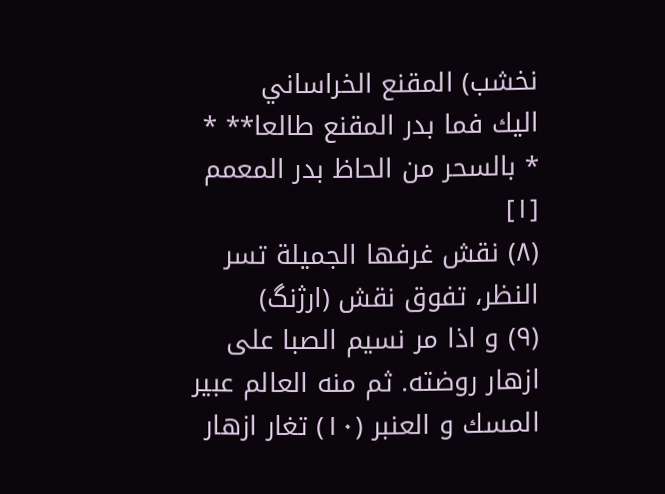نخشب) المقنع الخراساني
اليك فما بدر المقنع طالعا** * * بالسحر من الحاظ بدر المعمم
[١]
(٨) نقش غرفها الجميلة تسر النظر، تفوق نقش (ارژنگ)
(٩) و اذا مر نسيم الصبا على ازهار روضته. ثم منه العالم عبير المسك و العنبر (١٠) تغار ازهار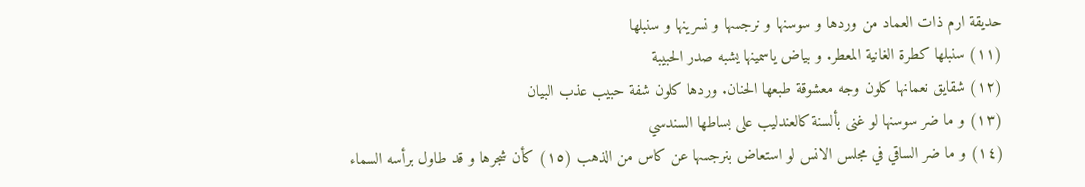حديقة ارم ذات العماد من وردها و سوسنها و نرجسها و نسرينها و سنبلها
(١١) سنبلها كطرة الغانية المعطر. و بياض ياسمينها يشبه صدر الحبيبة
(١٢) شقايق نعمانها كلون وجه معشوقة طبعها الحنان. وردها كلون شفة حبيب عذب البيان
(١٣) و ما ضر سوسنها لو غنى بألسنة كالعندليب على بساطها السندسي
(١٤) و ما ضر الساقي في مجلس الانس لو استعاض بنرجسها عن كاس من الذهب (١٥) كأن شجرها و قد طاول برأسه السماء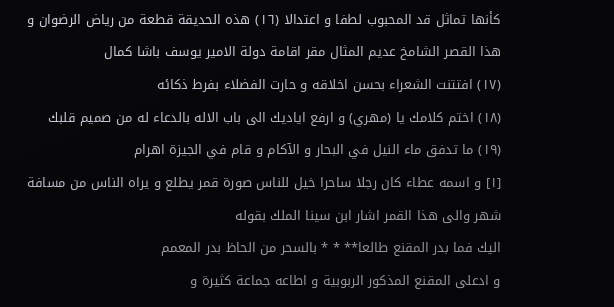كأنها تماثل قد المحبوب لطفا و اعتدالا (١٦) هذه الحديقة قطعة من رياض الرضوان و هذا القصر الشامخ عديم المثال مقر اقامة دولة الامير يوسف باشا كمال
(١٧) افتتنت الشعراء بحسن اخلاقه و حارت الفضلاء بفرط ذكائه
(١٨) اختم كلامك يا (مهري) و ارفع اياديك الى باب الاله بالدعاء له من صميم قلبك
(١٩) ما تدفق ماء النيل في البحار و الآكام و قام في الجيزة اهرام
[١] و اسمه عطاء كان رجلا ساحرا خيل للناس صورة قمر يطلع و يراه الناس من مسافة شهر والى هذا القمر اشار ابن سينا الملك بقوله
اليك فما بدر المقنع طالعا** * * بالسحر من الحاظ بدر المعمم
و ادعلى المقنع المذكور الربوبية و اطاعه جماعة كثيرة و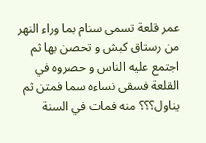عمر قلعة تسمى سنام بما وراء النهر من رستاق كبش و تحصن بها ثم اجتمع عليه الناس و حصروه في القلعة فسقى نساءه سما فمتن ثم يناول؟؟؟ منه فمات في السنة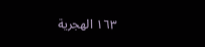١٦٣ الهجرية